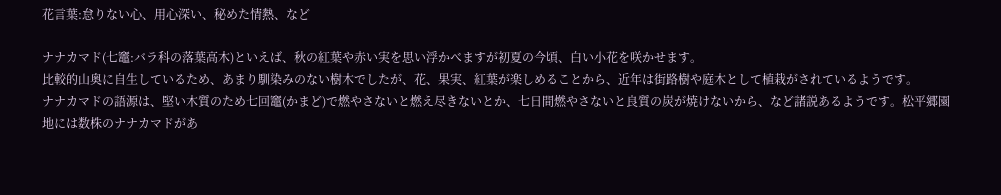花言葉:怠りない心、用心深い、秘めた情熱、など

ナナカマド(七竈:バラ科の落葉高木)といえば、秋の紅葉や赤い実を思い浮かべますが初夏の今頃、白い小花を咲かせます。
比較的山奥に自生しているため、あまり馴染みのない樹木でしたが、花、果実、紅葉が楽しめることから、近年は街路樹や庭木として植栽がされているようです。
ナナカマドの語源は、堅い木質のため七回竈(かまど)で燃やさないと燃え尽きないとか、七日間燃やさないと良質の炭が焼けないから、など諸説あるようです。松平郷園地には数株のナナカマドがあ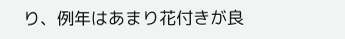り、例年はあまり花付きが良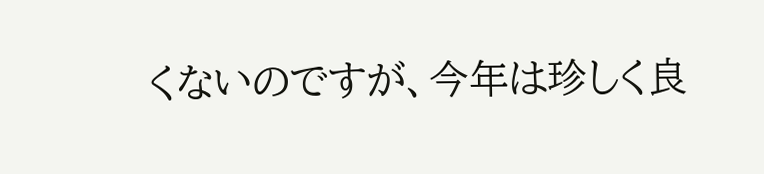くないのですが、今年は珍しく良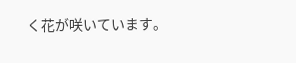く花が咲いています。